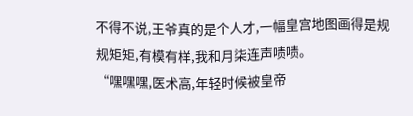不得不说,王爷真的是个人才,一幅皇宫地图画得是规规矩矩,有模有样,我和月柒连声啧啧。
“嘿嘿嘿,医术高,年轻时候被皇帝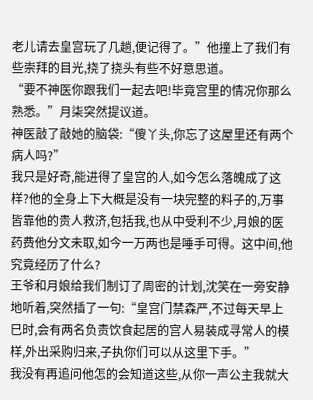老儿请去皇宫玩了几趟,便记得了。”他撞上了我们有些崇拜的目光,挠了挠头有些不好意思道。
“要不神医你跟我们一起去吧!毕竟宫里的情况你那么熟悉。”月柒突然提议道。
神医敲了敲她的脑袋:“傻丫头,你忘了这屋里还有两个病人吗?”
我只是好奇,能进得了皇宫的人,如今怎么落魄成了这样?他的全身上下大概是没有一块完整的料子的,万事皆靠他的贵人救济,包括我,也从中受利不少,月娘的医药费他分文未取,如今一万两也是唾手可得。这中间,他究竟经历了什么?
王爷和月娘给我们制订了周密的计划,沈笑在一旁安静地听着,突然插了一句:“皇宫门禁森严,不过每天早上巳时,会有两名负责饮食起居的宫人易装成寻常人的模样,外出采购归来,子执你们可以从这里下手。”
我没有再追问他怎的会知道这些,从你一声公主我就大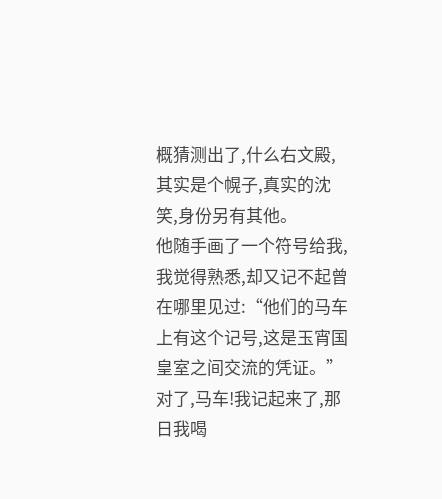概猜测出了,什么右文殿,其实是个幌子,真实的沈笑,身份另有其他。
他随手画了一个符号给我,我觉得熟悉,却又记不起曾在哪里见过:“他们的马车上有这个记号,这是玉宵国皇室之间交流的凭证。”
对了,马车!我记起来了,那日我喝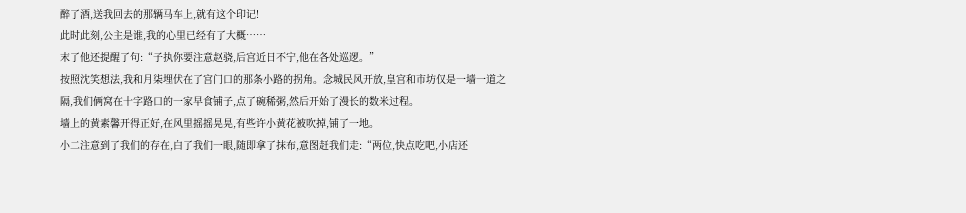醉了酒,送我回去的那辆马车上,就有这个印记!
此时此刻,公主是谁,我的心里已经有了大概……
末了他还提醒了句:“子执你要注意赵骁,后宫近日不宁,他在各处巡逻。”
按照沈笑想法,我和月柒埋伏在了宫门口的那条小路的拐角。念城民风开放,皇宫和市坊仅是一墙一道之隔,我们俩窝在十字路口的一家早食铺子,点了碗稀粥,然后开始了漫长的数米过程。
墙上的黄素馨开得正好,在风里摇摇晃晃,有些许小黄花被吹掉,铺了一地。
小二注意到了我们的存在,白了我们一眼,随即拿了抹布,意图赶我们走:“两位,快点吃吧,小店还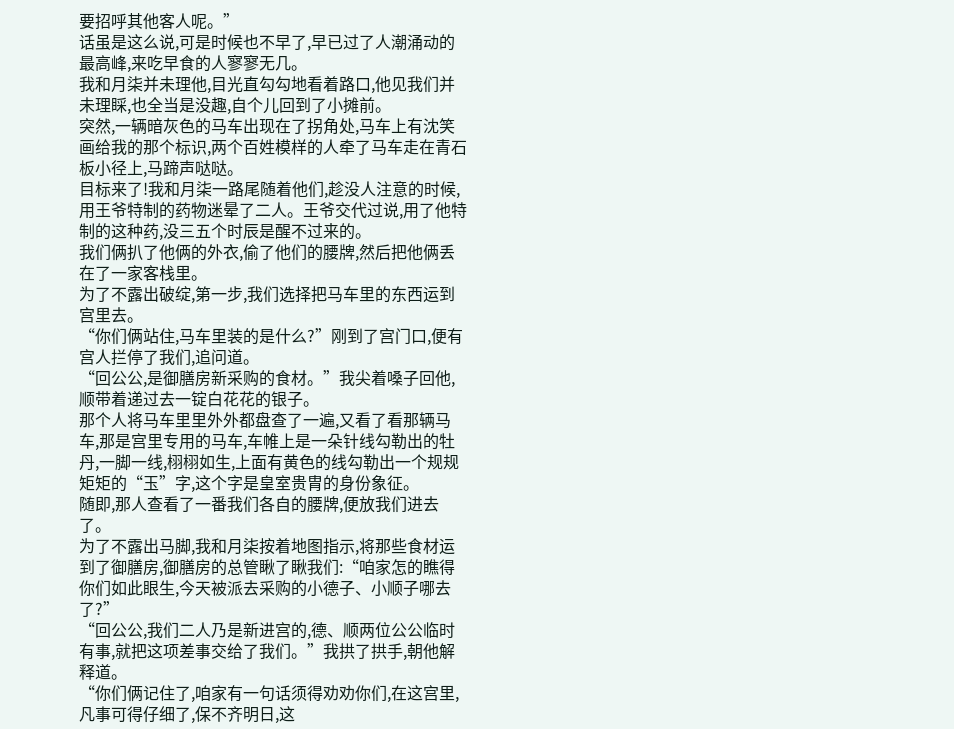要招呼其他客人呢。”
话虽是这么说,可是时候也不早了,早已过了人潮涌动的最高峰,来吃早食的人寥寥无几。
我和月柒并未理他,目光直勾勾地看着路口,他见我们并未理睬,也全当是没趣,自个儿回到了小摊前。
突然,一辆暗灰色的马车出现在了拐角处,马车上有沈笑画给我的那个标识,两个百姓模样的人牵了马车走在青石板小径上,马蹄声哒哒。
目标来了!我和月柒一路尾随着他们,趁没人注意的时候,用王爷特制的药物迷晕了二人。王爷交代过说,用了他特制的这种药,没三五个时辰是醒不过来的。
我们俩扒了他俩的外衣,偷了他们的腰牌,然后把他俩丢在了一家客栈里。
为了不露出破绽,第一步,我们选择把马车里的东西运到宫里去。
“你们俩站住,马车里装的是什么?”刚到了宫门口,便有宫人拦停了我们,追问道。
“回公公,是御膳房新采购的食材。”我尖着嗓子回他,顺带着递过去一锭白花花的银子。
那个人将马车里里外外都盘查了一遍,又看了看那辆马车,那是宫里专用的马车,车帷上是一朵针线勾勒出的牡丹,一脚一线,栩栩如生,上面有黄色的线勾勒出一个规规矩矩的“玉”字,这个字是皇室贵胄的身份象征。
随即,那人查看了一番我们各自的腰牌,便放我们进去了。
为了不露出马脚,我和月柒按着地图指示,将那些食材运到了御膳房,御膳房的总管瞅了瞅我们:“咱家怎的瞧得你们如此眼生,今天被派去采购的小德子、小顺子哪去了?”
“回公公,我们二人乃是新进宫的,德、顺两位公公临时有事,就把这项差事交给了我们。”我拱了拱手,朝他解释道。
“你们俩记住了,咱家有一句话须得劝劝你们,在这宫里,凡事可得仔细了,保不齐明日,这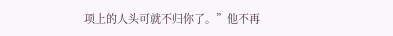项上的人头可就不归你了。”他不再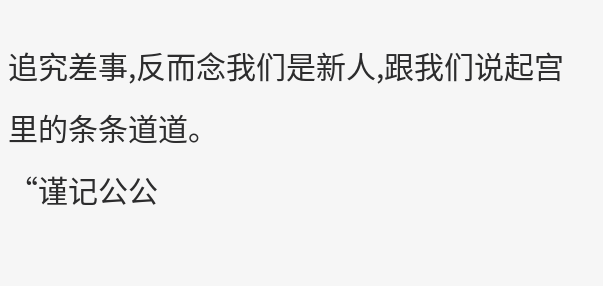追究差事,反而念我们是新人,跟我们说起宫里的条条道道。
“谨记公公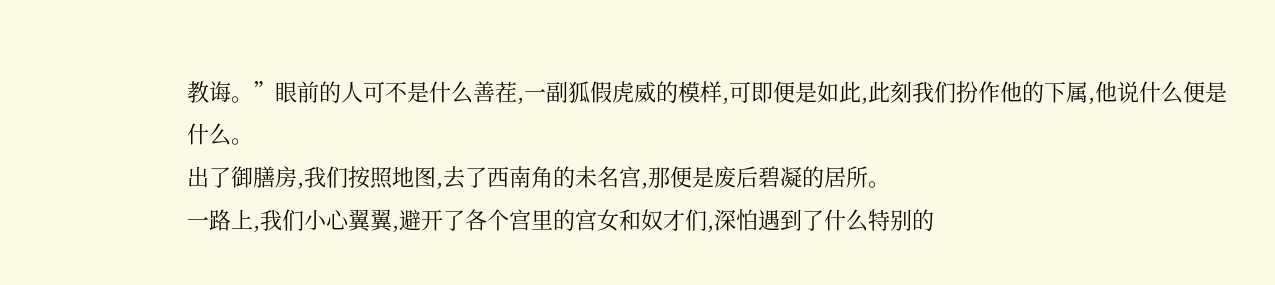教诲。”眼前的人可不是什么善茬,一副狐假虎威的模样,可即便是如此,此刻我们扮作他的下属,他说什么便是什么。
出了御膳房,我们按照地图,去了西南角的未名宫,那便是废后碧凝的居所。
一路上,我们小心翼翼,避开了各个宫里的宫女和奴才们,深怕遇到了什么特别的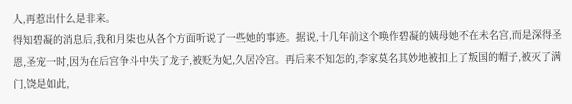人,再惹出什么是非来。
得知碧凝的消息后,我和月柒也从各个方面听说了一些她的事迹。据说,十几年前这个唤作碧凝的姨母她不在未名宫,而是深得圣恩,圣宠一时,因为在后宫争斗中失了龙子,被贬为妃,久居冷宫。再后来不知怎的,李家莫名其妙地被扣上了叛国的帽子,被灭了满门,饶是如此,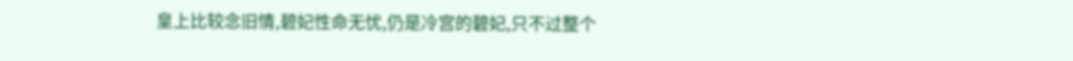皇上比较念旧情,碧妃性命无忧,仍是冷宫的碧妃,只不过整个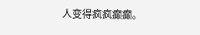人变得疯疯癫癫。